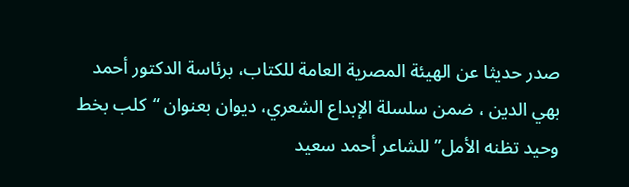صدر حديثا عن الهيئة المصرية العامة للكتاب، برئاسة الدكتور أحمد بهي الدين ، ضمن سلسلة الإبداع الشعري، ديوان بعنوان “كلب بخط وحيد تظنه الأمل” للشاعر أحمد سعيد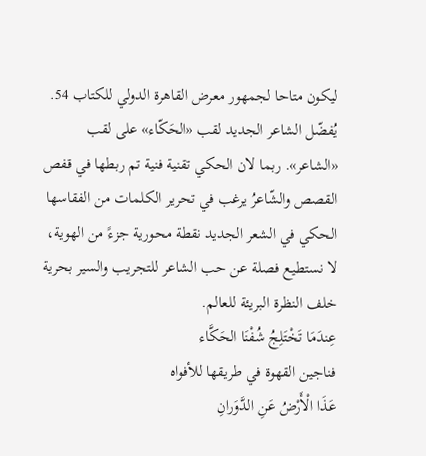ليكون متاحا لجمهور معرض القاهرة الدولي للكتاب 54.
يُفضّل الشاعر الجديد لقب «الحَكّاء» على لقب «الشاعر». ربما لان الحكي تقنية فنية تم ربطها في قفص القصص والشّاعرُ يرغب في تحرير الكلمات من الفقاسها الحكي في الشعر الجديد نقطة محورية جزءً من الهوية، لا نستطيع فصلة عن حب الشاعر للتجريب والسير بحرية خلف النظرة البريئة للعالم.
عِندَمَا تَخْتَلِجُ شُفْنَا الحَكَّاء
فناجين القهوة في طريقها للأفواه
عَذَا الْأَرْضُ عَنِ الدَّوَرانِ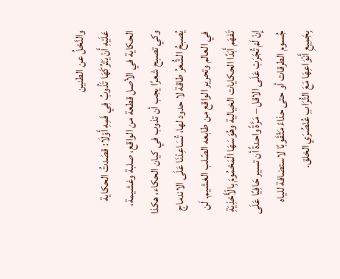والنَّحْلُ عن الطنين
عَلَيْهِ أَنْ يَتْرُكَهَا تَذُوبُ فِي فَمِهِ أَوْلَا: قصَدتُ الحكاية
الحكاية في الأصل قطعة من الواقع، صلبة وغشيمة، وكي تصبح شعرًا يجب أن تذوب في كيان الحكاء، هكذا يُصبحُ الشُّعرُ طاقة لا حدود لها، تُسَاعِدْنَا عَلَى الاندماج في العالم وتحرير الواقع من طابعه الصّلب الغشيم. لَن تَفهَم أَبَدًا الحكايات الخيالية وهُوَسَهَا الْمَحْمُومَ بِالْأَحْذِيَةِ
إِنْ لَمْ تُجَرَبْ عَلَى الاقل – مَرَّةً واحدةً أن تسير حَافِيًا عَلَى جُسوم الطرقات أو حتى حذاءً مَثْقَوبًا لاستضافة للياه بِجَمِيعِ أَنْوَاعِهَا مَعَ التُّرَابِ عُنْصُرَي الخلق.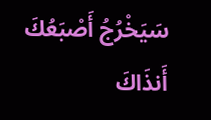سَيَخْرُجُ أَصْبَعُكَ أَنذَاكَ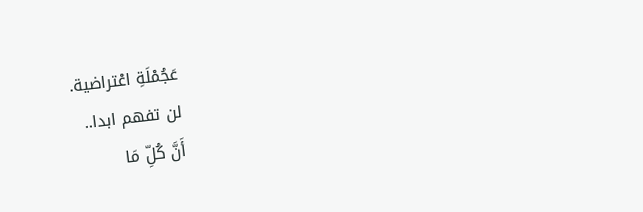عَجُمْلَةِ اعْتراضية.
لن تفهم ابدا..
أَنَّ كُلِّ مَا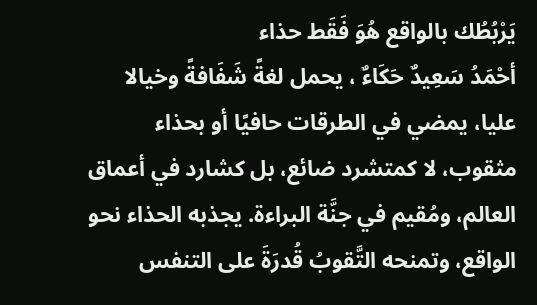يَرْبُطُك بالواقع هُوَ فَقَط حذاء
أحْمَدُ سَعِيدٌ حَكَاءٌ ، يحمل لغةً شَفَافةً وخيالا عليا، يمضي في الطرقات حافيًا أو بحذاء مثقوب، لا كمتشرد ضائع، بل كشارد في أعماق العالم، ومُقيم في جنَّة البراءة. يجذبه الحذاء نحو الواقع، وتمنحه التَّقوبُ قُدرَةَ على التنفس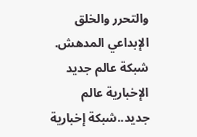والتحرر والخلق الإبداعي المدهش.
شبكة عالم جديد الإخبارية عالم جديد..شبكة إخبارية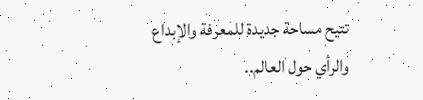تتيح مساحة جديدة للمعرفة والإبداع والرأي حول العالم..